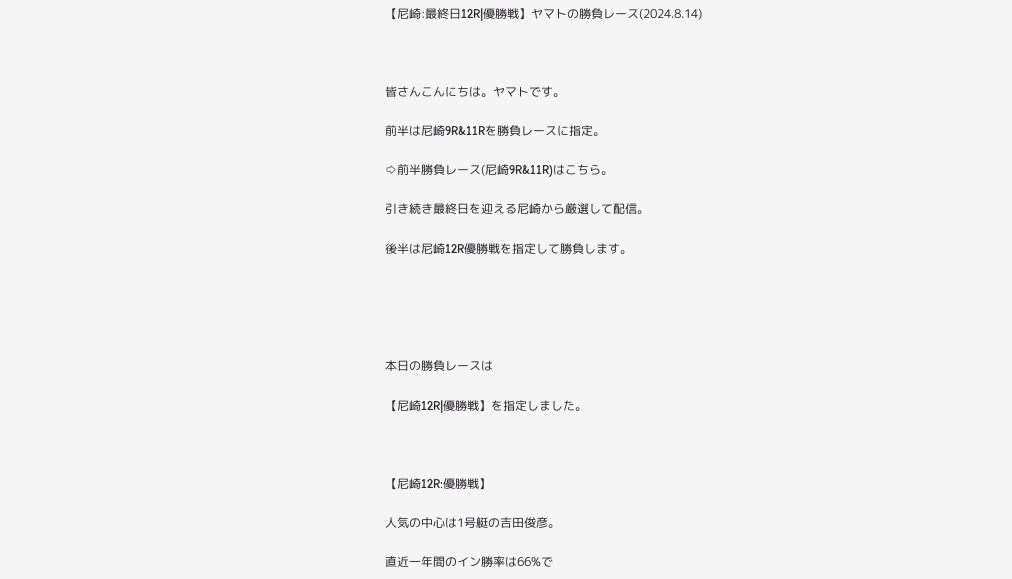【尼崎:最終日12R|優勝戦】ヤマトの勝負レース(2024.8.14)



皆さんこんにちは。ヤマトです。

前半は尼崎9R&11Rを勝負レースに指定。

⇨前半勝負レース(尼崎9R&11R)はこちら。

引き続き最終日を迎える尼崎から厳選して配信。

後半は尼崎12R優勝戦を指定して勝負します。





本日の勝負レースは

【尼崎12R|優勝戦】を指定しました。



【尼崎12R:優勝戦】

人気の中心は1号艇の吉田俊彦。

直近一年間のイン勝率は66%で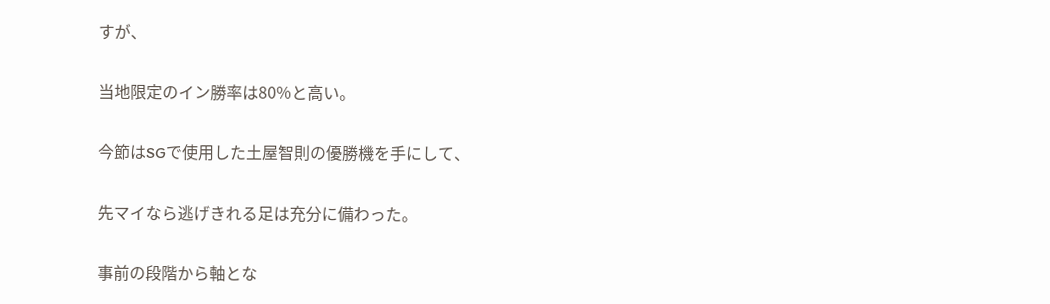すが、

当地限定のイン勝率は80%と高い。

今節はSGで使用した土屋智則の優勝機を手にして、

先マイなら逃げきれる足は充分に備わった。

事前の段階から軸とな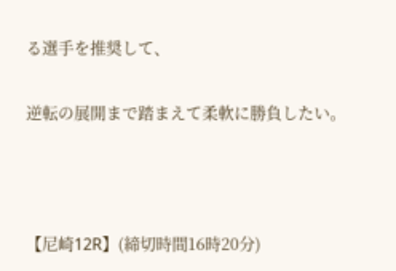る選手を推奨して、

逆転の展開まで踏まえて柔軟に勝負したい。



【尼崎12R】(締切時間16時20分)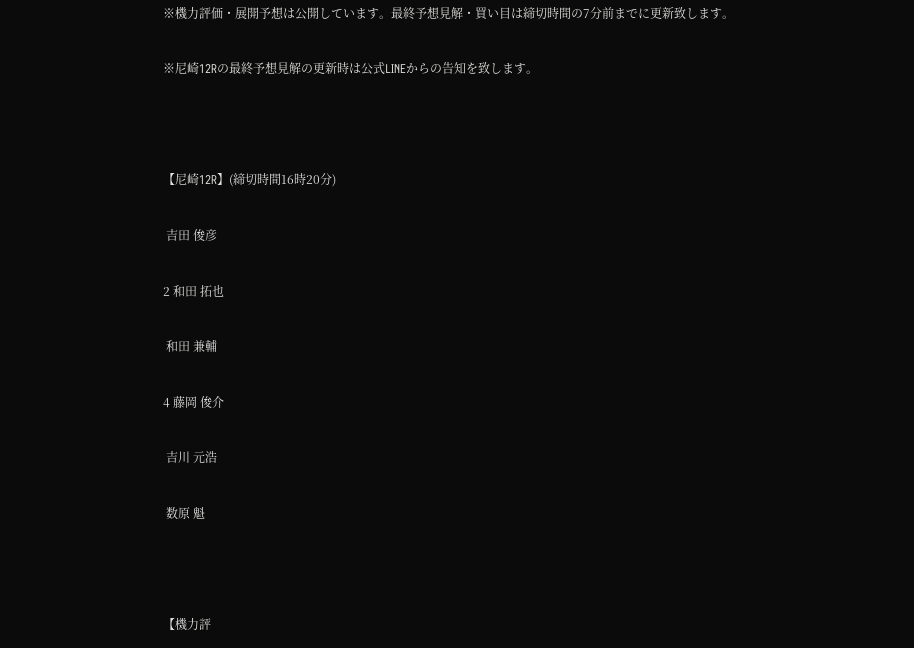※機力評価・展開予想は公開しています。最終予想見解・買い目は締切時間の7分前までに更新致します。

※尼崎12Rの最終予想見解の更新時は公式LINEからの告知を致します。



【尼崎12R】(締切時間16時20分)

 吉田 俊彦

2 和田 拓也

 和田 兼輔

4 藤岡 俊介

 吉川 元浩

 数原 魁



【機力評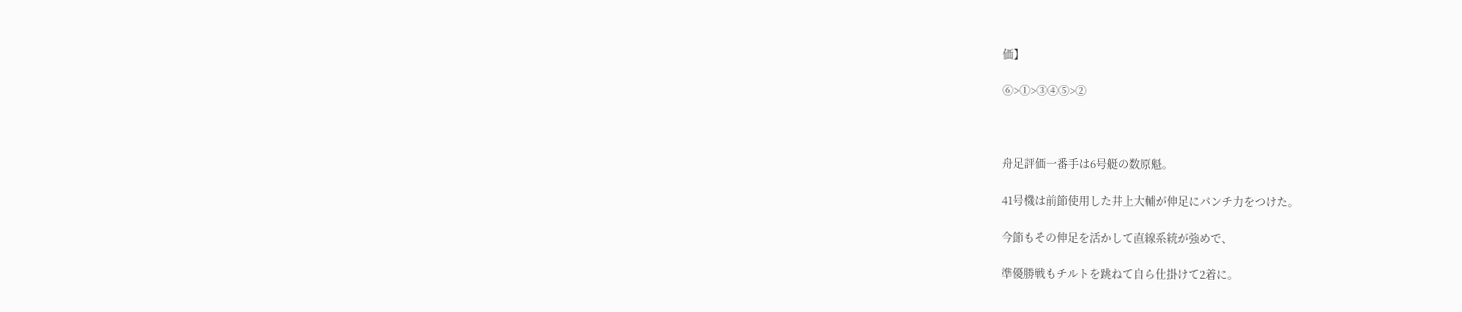価】

⑥>①>③④⑤>②



舟足評価一番手は6号艇の数原魁。

41号機は前節使用した井上大輔が伸足にパンチ力をつけた。

今節もその伸足を活かして直線系統が強めで、

準優勝戦もチルトを跳ねて自ら仕掛けて2着に。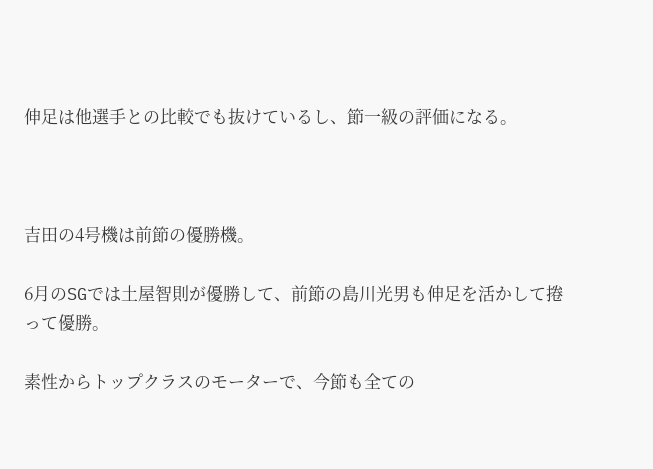伸足は他選手との比較でも抜けているし、節一級の評価になる。



吉田の4号機は前節の優勝機。

6月のSGでは土屋智則が優勝して、前節の島川光男も伸足を活かして捲って優勝。

素性からトップクラスのモーターで、今節も全ての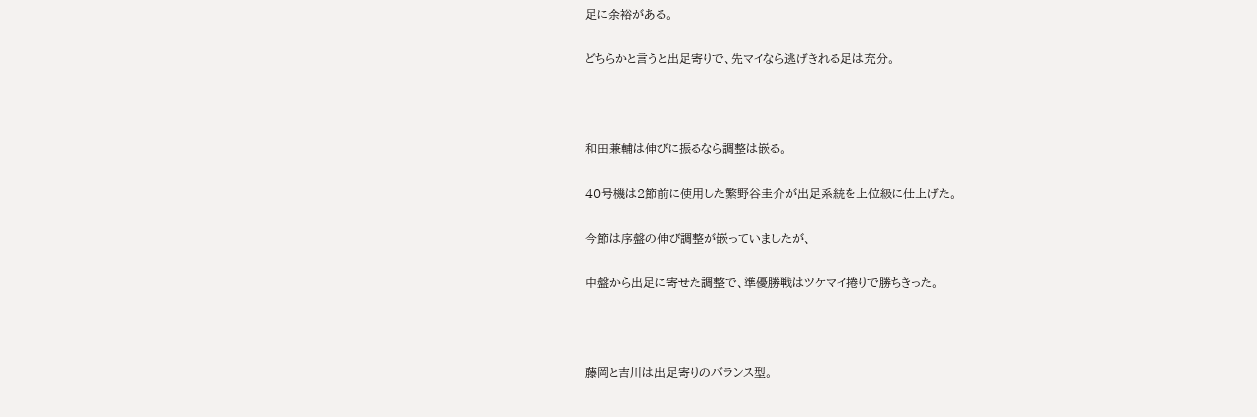足に余裕がある。

どちらかと言うと出足寄りで、先マイなら逃げきれる足は充分。



和田兼輔は伸びに振るなら調整は嵌る。

40号機は2節前に使用した繁野谷圭介が出足系統を上位級に仕上げた。

今節は序盤の伸び調整が嵌っていましたが、

中盤から出足に寄せた調整で、準優勝戦はツケマイ捲りで勝ちきった。



藤岡と吉川は出足寄りのバランス型。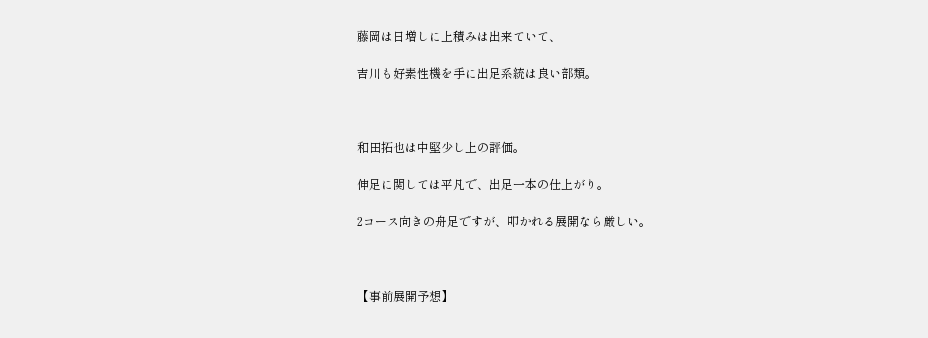藤岡は日増しに上積みは出来ていて、

吉川も好素性機を手に出足系統は良い部類。



和田拓也は中堅少し上の評価。

伸足に関しては平凡で、出足一本の仕上がり。

2コース向きの舟足ですが、叩かれる展開なら厳しい。



【事前展開予想】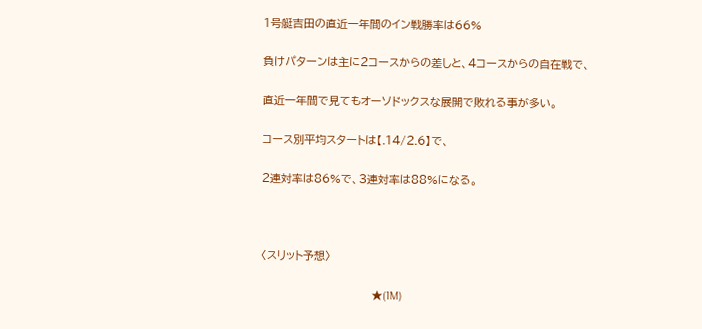1号艇吉田の直近一年間のイン戦勝率は66%

負けパターンは主に2コースからの差しと、4コースからの自在戦で、

直近一年間で見てもオーソドックスな展開で敗れる事が多い。

コース別平均スタートは【.14/2.6】で、

2連対率は86%で、3連対率は88%になる。



〈スリット予想〉

                                     ★(1M)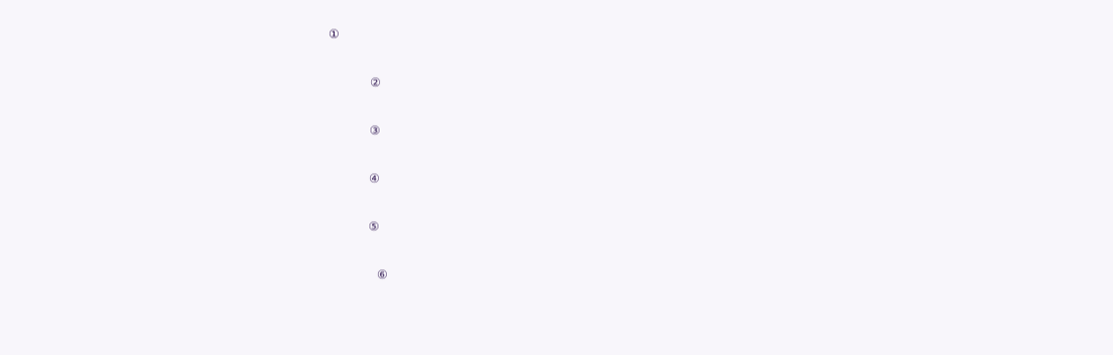①

              ②

              ③

              ④

              ⑤

                 ⑥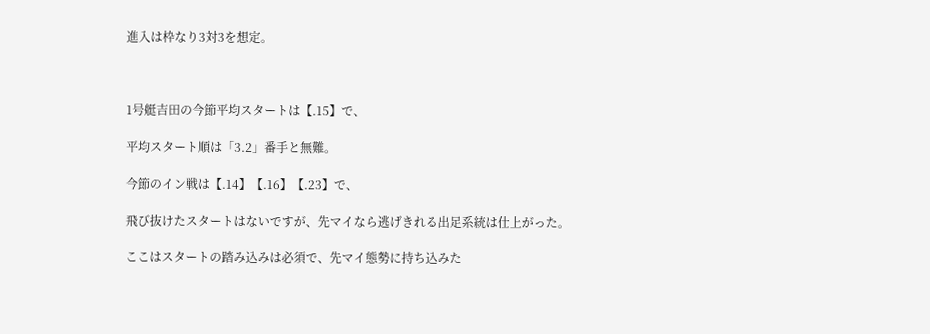進入は枠なり3対3を想定。



1号艇吉田の今節平均スタートは【.15】で、

平均スタート順は「3.2」番手と無難。

今節のイン戦は【.14】【.16】【.23】で、

飛び抜けたスタートはないですが、先マイなら逃げきれる出足系統は仕上がった。

ここはスタートの踏み込みは必須で、先マイ態勢に持ち込みた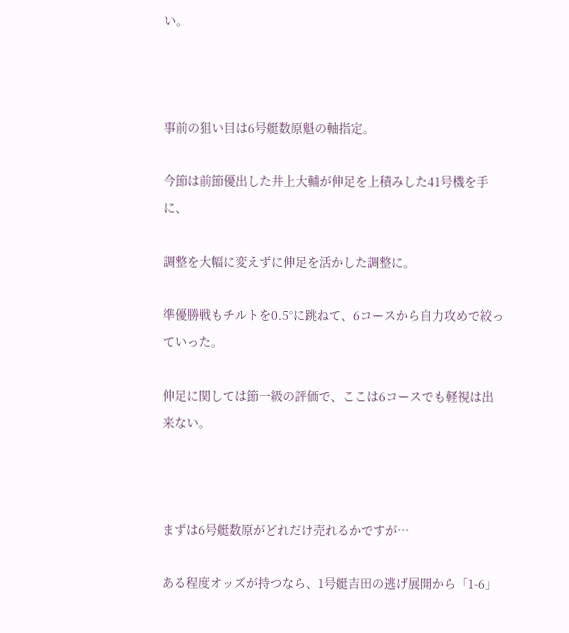い。



事前の狙い目は6号艇数原魁の軸指定。

今節は前節優出した井上大輔が伸足を上積みした41号機を手に、

調整を大幅に変えずに伸足を活かした調整に。

準優勝戦もチルトを0.5°に跳ねて、6コースから自力攻めで絞っていった。

伸足に関しては節一級の評価で、ここは6コースでも軽視は出来ない。



まずは6号艇数原がどれだけ売れるかですが…

ある程度オッズが持つなら、1号艇吉田の逃げ展開から「1-6」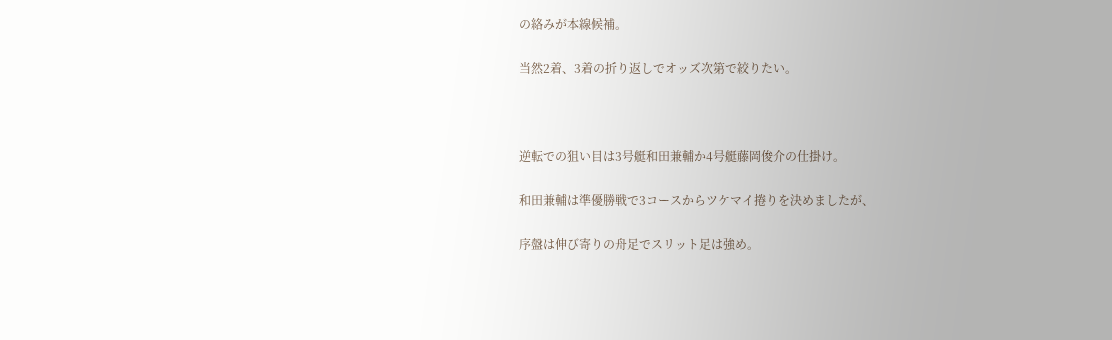の絡みが本線候補。

当然2着、3着の折り返しでオッズ次第で絞りたい。



逆転での狙い目は3号艇和田兼輔か4号艇藤岡俊介の仕掛け。

和田兼輔は準優勝戦で3コースからツケマイ捲りを決めましたが、

序盤は伸び寄りの舟足でスリット足は強め。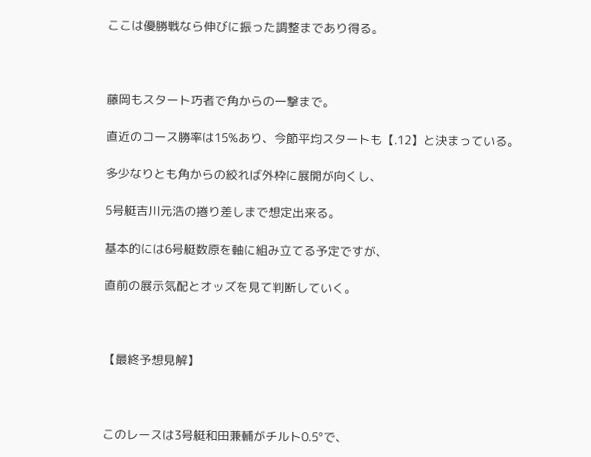ここは優勝戦なら伸びに振った調整まであり得る。



藤岡もスタート巧者で角からの一撃まで。

直近のコース勝率は15%あり、今節平均スタートも【.12】と決まっている。

多少なりとも角からの絞れば外枠に展開が向くし、

5号艇吉川元浩の捲り差しまで想定出来る。

基本的には6号艇数原を軸に組み立てる予定ですが、

直前の展示気配とオッズを見て判断していく。



【最終予想見解】



このレースは3号艇和田兼輔がチルト0.5°で、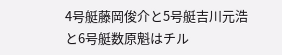4号艇藤岡俊介と5号艇吉川元浩と6号艇数原魁はチル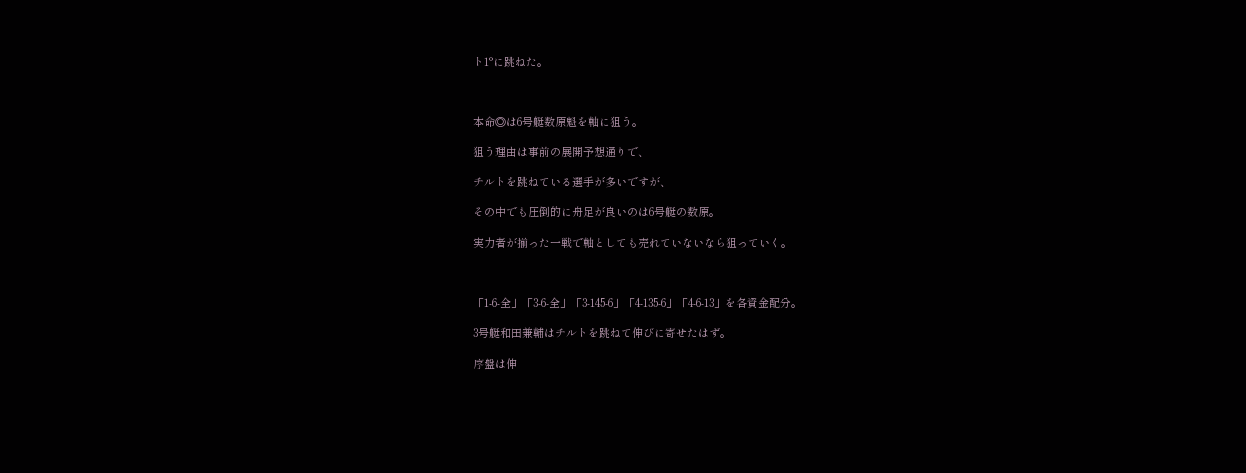ト1°に跳ねた。



本命◎は6号艇数原魁を軸に狙う。

狙う理由は事前の展開予想通りで、

チルトを跳ねている選手が多いですが、

その中でも圧倒的に舟足が良いのは6号艇の数原。

実力者が揃った一戦で軸としても売れていないなら狙っていく。



「1-6-全」「3-6-全」「3-145-6」「4-135-6」「4-6-13」を各資金配分。

3号艇和田兼輔はチルトを跳ねて伸びに寄せたはず。

序盤は伸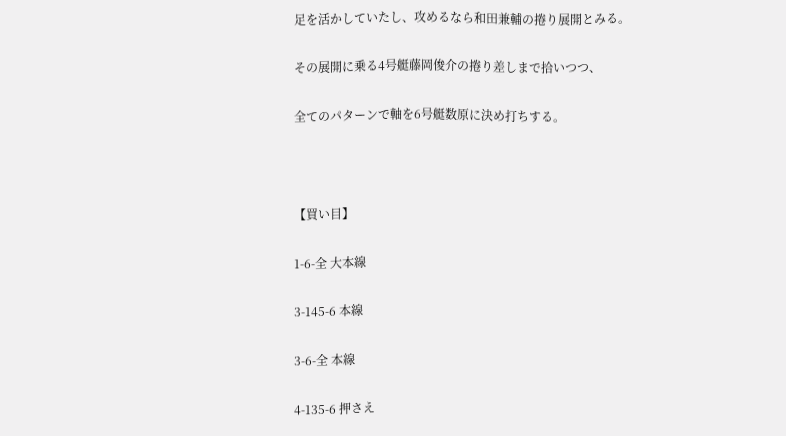足を活かしていたし、攻めるなら和田兼輔の捲り展開とみる。

その展開に乗る4号艇藤岡俊介の捲り差しまで拾いつつ、

全てのパターンで軸を6号艇数原に決め打ちする。



【買い目】

1-6-全 大本線

3-145-6 本線

3-6-全 本線

4-135-6 押さえ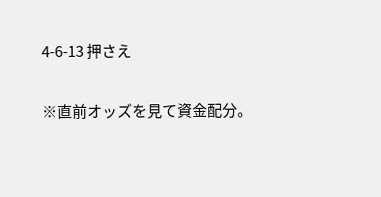4-6-13 押さえ

※直前オッズを見て資金配分。